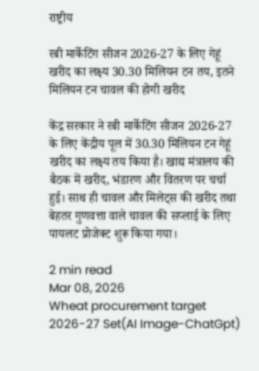राष्ट्रीय

रबी मार्केटिंग सीजन 2026-27 के लिए गेहूं खरीद का लक्ष्य 30.30 मिलियन टन तय, इतने मिलियन टन चावल की होगी खरीद

केंद्र सरकार ने रबी मार्केटिंग सीजन 2026-27 के लिए केंद्रीय पूल में 30.30 मिलियन टन गेहूं खरीद का लक्ष्य तय किया है। खाद्य मंत्रालय की बैठक में खरीद, भंडारण और वितरण पर चर्चा हुई। साथ ही चावल और मिलेट्स की खरीद तथा बेहतर गुणवत्ता वाले चावल की सप्लाई के लिए पायलट प्रोजेक्ट शुरू किया गया।

2 min read
Mar 08, 2026
Wheat procurement target 2026-27 Set(AI Image-ChatGpt)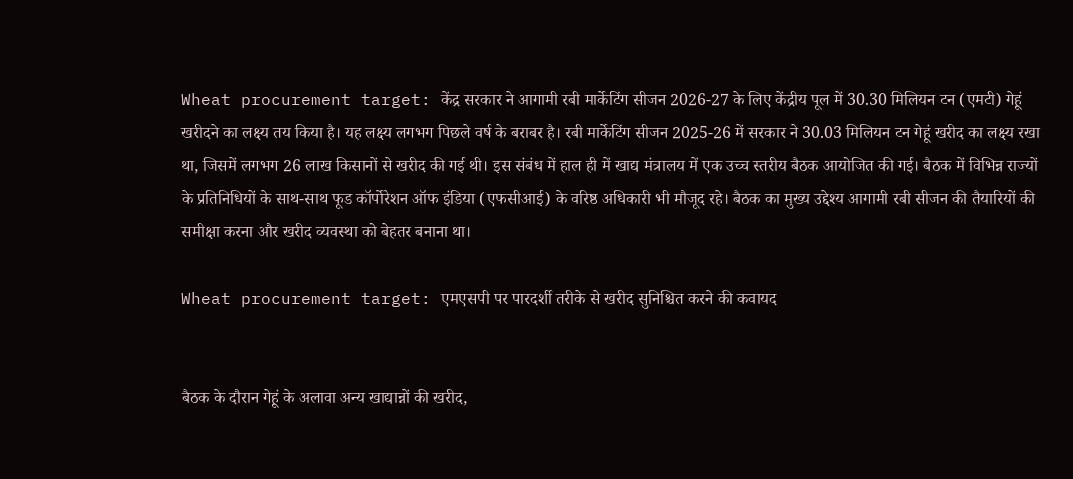Wheat procurement target: केंद्र सरकार ने आगामी रबी मार्केटिंग सीजन 2026-27 के लिए केंद्रीय पूल में 30.30 मिलियन टन (एमटी) गेहूं खरीदने का लक्ष्य तय किया है। यह लक्ष्य लगभग पिछले वर्ष के बराबर है। रबी मार्केटिंग सीजन 2025-26 में सरकार ने 30.03 मिलियन टन गेहूं खरीद का लक्ष्य रखा था, जिसमें लगभग 26 लाख किसानों से खरीद की गई थी। इस संबंध में हाल ही में खाद्य मंत्रालय में एक उच्च स्तरीय बैठक आयोजित की गई। बैठक में विभिन्न राज्यों के प्रतिनिधियों के साथ-साथ फूड कॉर्पोरेशन ऑफ इंडिया (एफसीआई) के वरिष्ठ अधिकारी भी मौजूद रहे। बैठक का मुख्य उद्देश्य आगामी रबी सीजन की तैयारियों की समीक्षा करना और खरीद व्यवस्था को बेहतर बनाना था।

Wheat procurement target: एमएसपी पर पारदर्शी तरीके से खरीद सुनिश्चित करने की कवायद


बैठक के दौरान गेहूं के अलावा अन्य खाद्यान्नों की खरीद,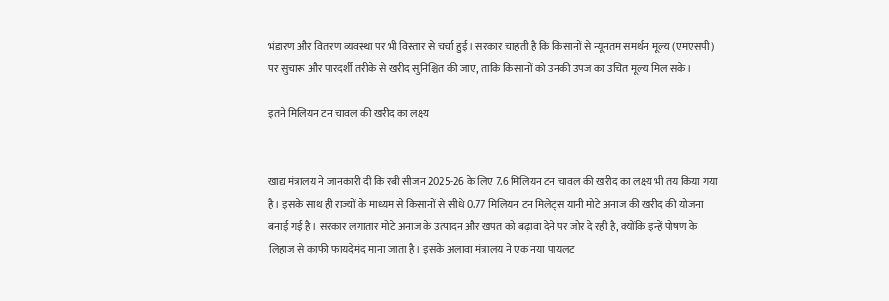भंडारण और वितरण व्यवस्था पर भी विस्तार से चर्चा हुई। सरकार चाहती है कि किसानों से न्यूनतम समर्थन मूल्य (एमएसपी) पर सुचारू और पारदर्शी तरीके से खरीद सुनिश्चित की जाए, ताकि किसानों को उनकी उपज का उचित मूल्य मिल सके।

इतने मिलियन टन चावल की खरीद का लक्ष्य


खाद्य मंत्रालय ने जानकारी दी कि रबी सीजन 2025-26 के लिए 7.6 मिलियन टन चावल की खरीद का लक्ष्य भी तय किया गया है। इसके साथ ही राज्यों के माध्यम से किसानों से सीधे 0.77 मिलियन टन मिलेट्स यानी मोटे अनाज की खरीद की योजना बनाई गई है। सरकार लगातार मोटे अनाज के उत्पादन और खपत को बढ़ावा देने पर जोर दे रही है, क्योंकि इन्हें पोषण के लिहाज से काफी फायदेमंद माना जाता है। इसके अलावा मंत्रालय ने एक नया पायलट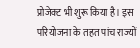प्रोजेक्ट भी शुरू किया है। इस परियोजना के तहत पांच राज्यों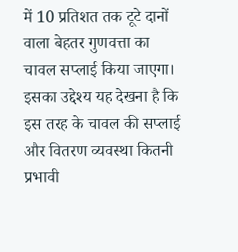में 10 प्रतिशत तक टूटे दानों वाला बेहतर गुणवत्ता का चावल सप्लाई किया जाएगा। इसका उद्देश्य यह देखना है कि इस तरह के चावल की सप्लाई और वितरण व्यवस्था कितनी प्रभावी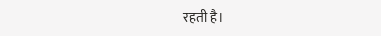रहती है।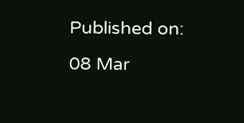Published on:
08 Mar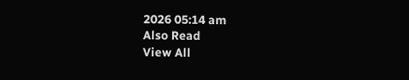2026 05:14 am
Also Read
View All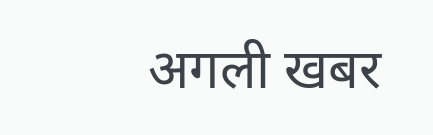अगली खबर